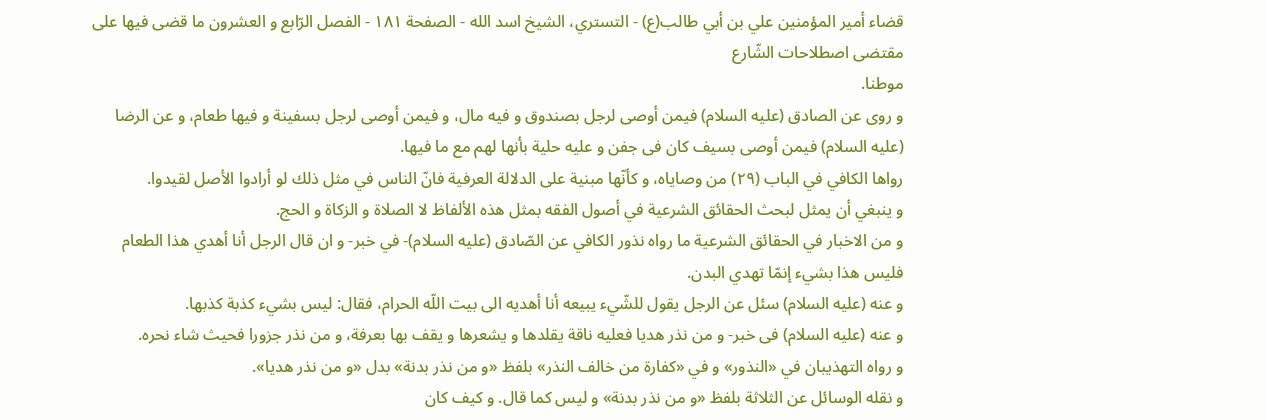قضاء أمير المؤمنين علي بن أبي طالب(ع) - التستري، الشيخ اسد الله - الصفحة ١٨١ - الفصل الرّابع و العشرون ما قضى فيها على مقتضى اصطلاحات الشّارع
موطنا.
و روى عن الصادق (عليه السلام) فيمن أوصى لرجل بصندوق و فيه مال، و فيمن أوصى لرجل بسفينة و فيها طعام، و عن الرضا (عليه السلام) فيمن أوصى بسيف كان فى جفن و عليه حلية بأنها لهم مع ما فيها.
رواها الكافي في الباب (٢٩) من وصاياه، و كأنّها مبنية على الدلالة العرفية فانّ الناس في مثل ذلك لو أرادوا الأصل لقيدوا.
و ينبغي أن يمثل لبحث الحقائق الشرعية في أصول الفقه بمثل هذه الألفاظ لا الصلاة و الزكاة و الحج.
و من الاخبار في الحقائق الشرعية ما رواه نذور الكافي عن الصّادق (عليه السلام)- في خبر- و ان قال الرجل أنا أهدي هذا الطعام فليس هذا بشيء إنمّا تهدي البدن.
و عنه (عليه السلام) سئل عن الرجل يقول للشّيء يبيعه أنا أهديه الى بيت اللّه الحرام، فقال: ليس بشيء كذبة كذبها.
و عنه (عليه السلام) فى خبر- و من نذر هديا فعليه ناقة يقلدها و يشعرها و يقف بها بعرفة، و من نذر جزورا فحيث شاء نحره.
و رواه التهذيبان في «النذور» و في «كفارة من خالف النذر» بلفظ «و من نذر بدنة» بدل «و من نذر هديا».
و نقله الوسائل عن الثلاثة بلفظ «و من نذر بدنة» و ليس كما قال. و كيف كان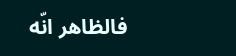فالظاهر انّه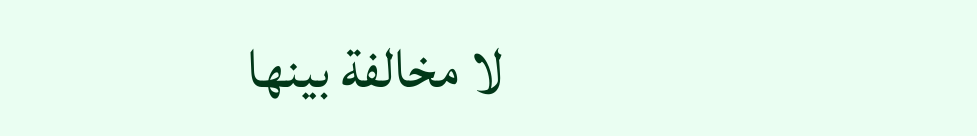لا مخالفة بينها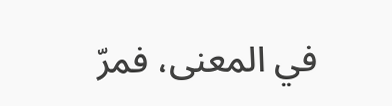في المعنى، فمرّ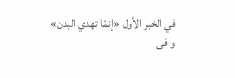في الخبر الأول «إنمّا تهدي البدن»
و فى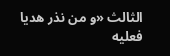الثالث «و من نذر هديا فعليه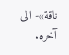ناقة»- الى آخره.